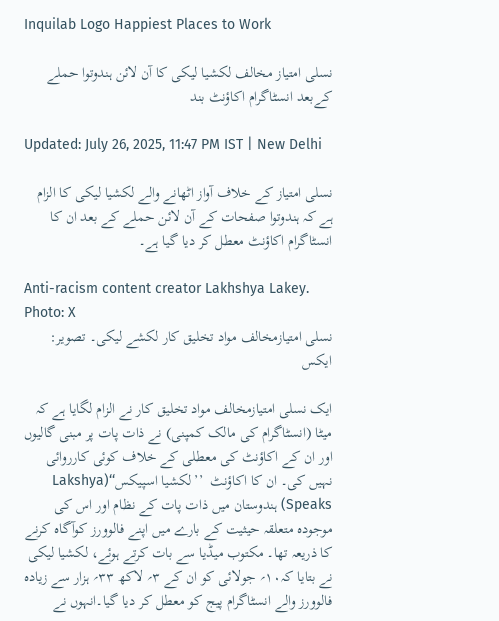Inquilab Logo Happiest Places to Work

نسلی امتیاز مخالف لکشیا لیکی کا آن لائن ہندوتوا حملے کےبعد انسٹاگرام اکاؤنٹ بند

Updated: July 26, 2025, 11:47 PM IST | New Delhi

نسلی امتیاز کے خلاف آواز اٹھانے والے لکشیا لیکی کا الزام ہے کہ ہندوتوا صفحات کے آن لائن حملے کے بعد ان کا انسٹاگرام اکاؤنٹ معطل کر دیا گیا ہے۔

Anti-racism content creator Lakhshya Lakey. Photo: X
نسلی امتیازمخالف مواد تخلیق کار لکشے لیکی۔ تصویر: ایکس

ایک نسلی امتیازمخالف مواد تخلیق کار نے الزام لگایا ہے کہ میٹا (انسٹاگرام کی مالک کمپنی) نے ذات پات پر مبنی گالیوں اور ان کے اکاؤنٹ کی معطلی کے خلاف کوئی کارروائی نہیں کی۔ ان کا اکاؤنٹ  ’’لکشیا اسپیکس‘‘(Lakshya Speaks) ہندوستان میں ذات پات کے نظام اور اس کی موجودہ متعلقہ حیثیت کے بارے میں اپنے فالوورز کوآگاہ کرنے کا ذریعہ تھا۔ مکتوب میڈیا سے بات کرتے ہوئے، لکشیا لیکی نے بتایا کہ۱۰؍ جولائی کو ان کے ۳؍ لاکھ ۳۳؍ ہزار سے زیادہ فالوورز والے انسٹاگرام پیج کو معطل کر دیا گیا۔انہوں نے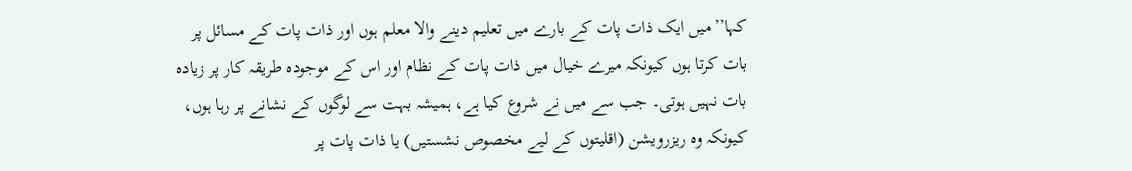کہا’’میں ایک ذات پات کے بارے میں تعلیم دینے والا معلم ہوں اور ذات پات کے مسائل پر بات کرتا ہوں کیونکہ میرے خیال میں ذات پات کے نظام اور اس کے موجودہ طریقہ کار پر زیادہ بات نہیں ہوتی۔ جب سے میں نے شروع کیا ہے، ہمیشہ بہت سے لوگوں کے نشانے پر رہا ہوں، کیونکہ وہ ریزرویشن (اقلیتوں کے لیے مخصوص نشستیں) یا ذات پات پر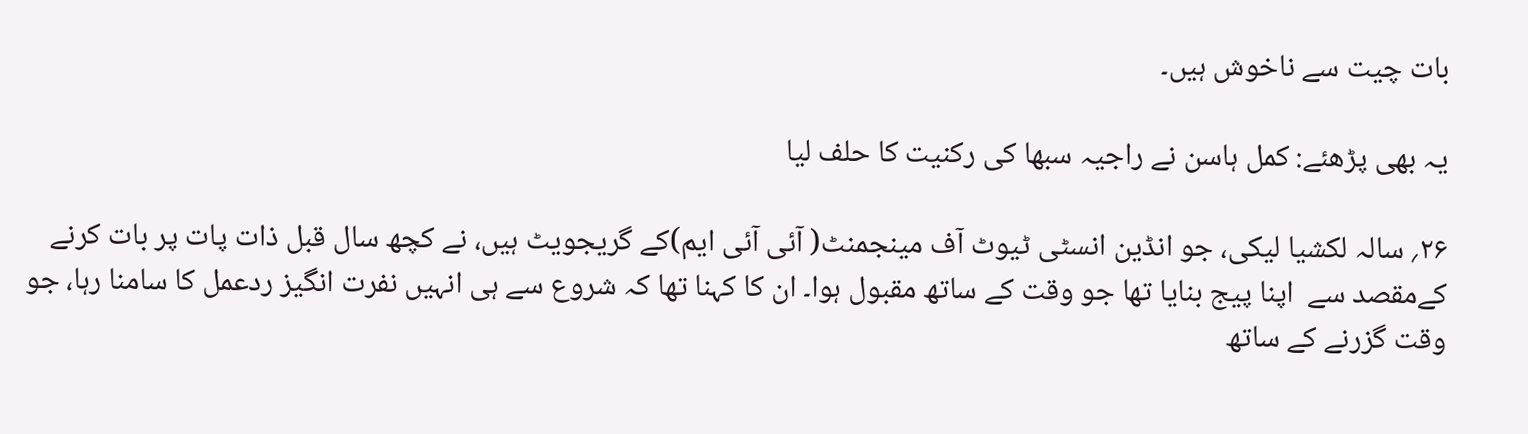بات چیت سے ناخوش ہیں۔

یہ بھی پڑھئے: کمل ہاسن نے راجیہ سبھا کی رکنیت کا حلف لیا

۲۶؍ سالہ لکشیا لیکی، جو انڈین انسٹی ٹیوٹ آف مینجمنٹ( آئی آئی ایم)کے گریجویٹ ہیں، نے کچھ سال قبل ذات پات پر بات کرنے کےمقصد سے  اپنا پیج بنایا تھا جو وقت کے ساتھ مقبول ہوا۔ ان کا کہنا تھا کہ شروع سے ہی انہیں نفرت انگیز ردعمل کا سامنا رہا، جو وقت گزرنے کے ساتھ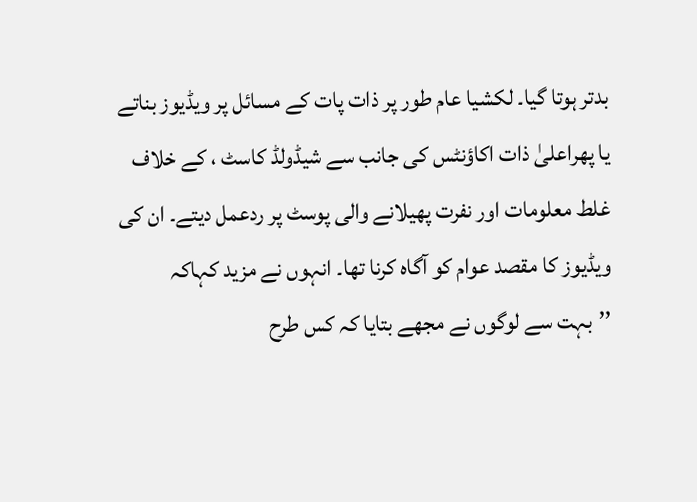بدتر ہوتا گیا۔ لکشیا عام طور پر ذات پات کے مسائل پر ویڈیوز بناتے یا پھراعلیٰ ذات اکاؤنٹس کی جانب سے شیڈولڈ کاسٹ ، کے خلاف غلط معلومات اور نفرت پھیلانے والی پوسٹ پر ردعمل دیتے۔ ان کی ویڈیوز کا مقصد عوام کو آگاہ کرنا تھا۔ انہوں نے مزید کہاکہ ’’بہت سے لوگوں نے مجھے بتایا کہ کس طرح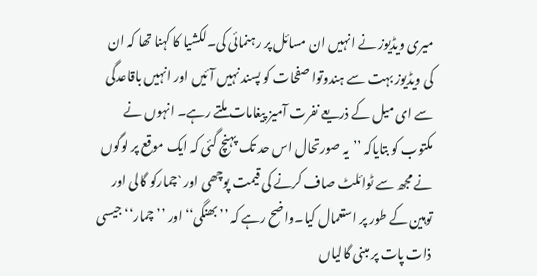میری ویڈیوز نے انہیں ان مسائل پر رہنمائی کی۔لکشیا کا کہنا تھا کہ ان کی ویڈیوز بہت سے ہندوتوا صفحات کو پسند نہیں آئیں اور انہیں باقاعدگی سے ای میل کے ذریعے نفرت آمیز پیغامات ملتے رہے۔ انہوں نے مکتوب کو بتایاکہ ’’یہ صورتحال اس حد تک پہنچ گئی کہ ایک موقع پر لوگوں نے مجھ سے ٹوائلٹ صاف کرنے کی قیمت پوچھی اور `چمارکو گالی اور توہین کے طور پر استعمال کیا۔واضح رہے کہ ’’بھنگی‘‘ اور ’’چمار‘‘ جیسی ذات پات پر مبنی گالیاں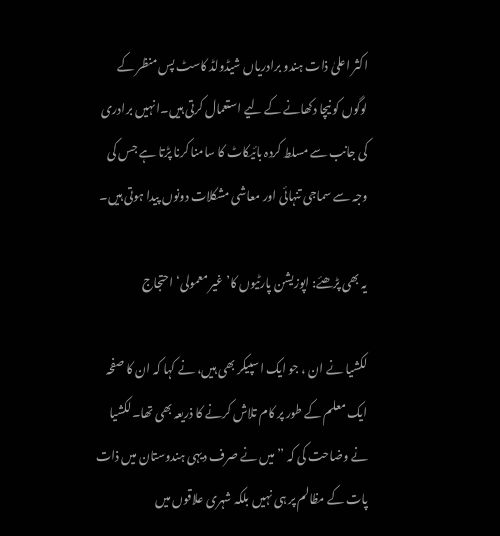اکثر اعلیٰ ذات ہندو برادریاں شیڈولڈ کاسٹ پس منظر کے لوگوں کو نیچا دکھانے کے لیے استعمال کرتی ہیں۔انہیں برادری کی جانب سے مسلط کردہ بائیکاٹ کا سامنا کرنا پڑتا ہے جس کی وجہ سے سماجی تنہائی اور معاشی مشکلات دونوں پیدا ہوتی ہیں۔

یہ بھی پڑھئے: اپوزیشن پارٹیوں کا’ غیر معمولی‘ احتجاج

لکشیا نے ان ، جو ایک اسپیکر بھی ہیں، نے کہا کہ ان کا صفحہ ایک معلم کے طور پر کام تلاش کرنے کا ذریعہ بھی تھا۔لکشیا نے وضاحت کی کہ ’’میں نے صرف دیہی ہندوستان میں ذات پات کے مظالم پر ہی نہیں بلکہ شہری علاقوں میں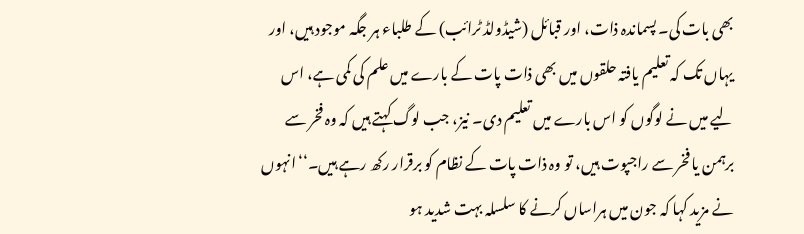بھی بات کی۔ پسماندہ ذات، اور قبائل (شیڈولڈ ٹرائب) کے طلباء ہر جگہ موجود ہیں، اور یہاں تک کہ تعلیم یافتہ حلقوں میں بھی ذات پات کے بارے میں علم کی کمی ہے، اس لیے میں نے لوگوں کو اس بارے میں تعلیم دی۔ نیز، جب لوگ کہتے ہیں کہ وہ فخر سے برہمن یا فخر سے راجپوت ہیں، تو وہ ذات پات کے نظام کو برقرار رکھ رہے ہیں۔‘‘انہوں نے مزید کہا کہ جون میں ہراساں کرنے کا سلسلہ بہت شدید ہو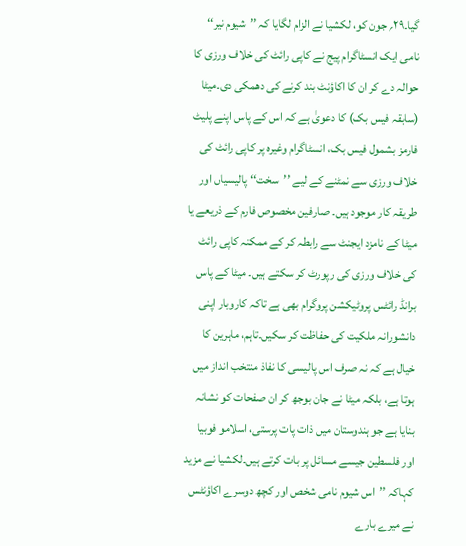گیا۔۲۹؍ جون کو، لکشیا نے الزام لگایا کہ ’’شیوم نیر‘‘ نامی ایک انسٹاگرام پیج نے کاپی رائٹ کی خلاف ورزی کا حوالہ دے کر ان کا اکاؤنٹ بند کرنے کی دھمکی دی۔میٹا (سابقہ فیس بک) کا دعویٰ ہے کہ اس کے پاس اپنے پلیٹ فارمز بشمول فیس بک، انسٹاگرام وغیرہ پر کاپی رائٹ کی خلاف ورزی سے نمٹنے کے لیے ’’سخت‘‘ پالیسیاں اور طریقہ کار موجود ہیں۔ صارفین مخصوص فارم کے ذریعے یا میٹا کے نامزد ایجنٹ سے رابطہ کر کے ممکنہ کاپی رائٹ کی خلاف ورزی کی رپورٹ کر سکتے ہیں۔ میٹا کے پاس برانڈ رائٹس پروٹیکشن پروگرام بھی ہے تاکہ کاروبار اپنی دانشورانہ ملکیت کی حفاظت کر سکیں۔تاہم، ماہرین کا خیال ہے کہ نہ صرف اس پالیسی کا نفاذ منتخب انداز میں ہوتا ہے، بلکہ میٹا نے جان بوجھ کر ان صفحات کو نشانہ بنایا ہے جو ہندوستان میں ذات پات پرستی، اسلامو فوبیا اور فلسطین جیسے مسائل پر بات کرتے ہیں۔لکشیا نے مزید کہاکہ ’’اس شیوم نامی شخص اور کچھ دوسرے اکاؤنٹس نے میرے بارے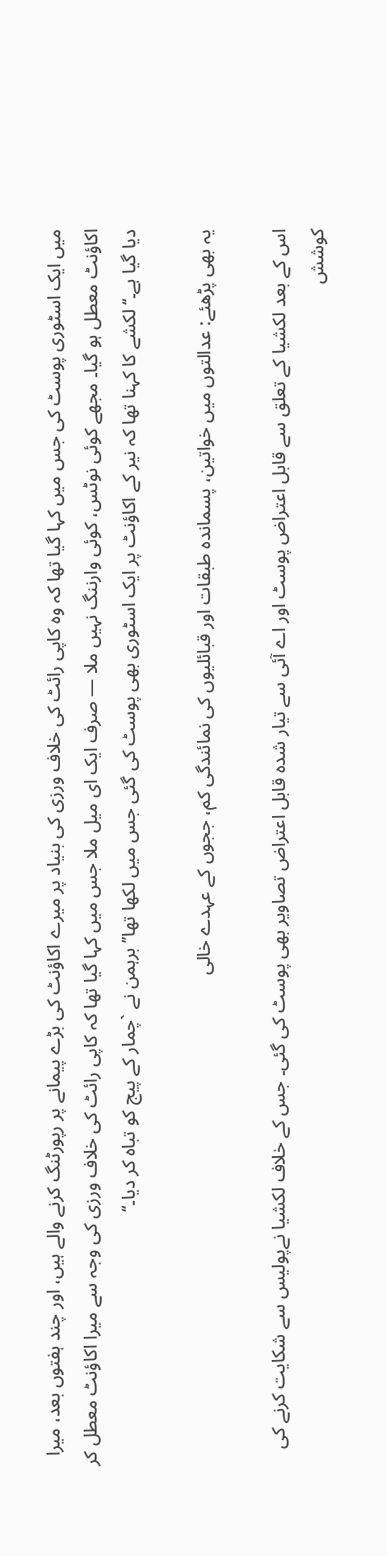میں ایک اسٹوری پوسٹ کی جس میں کہا گیا تھا کہ وہ کاپی رائٹ کی خلاف ورزی کی بنیاد پر میرے اکاؤنٹ کی بڑے پیمانے پر رپورٹنگ کرنے والے ہیں، اور چند ہفتوں بعد، میرا اکاؤنٹ معطل ہو گیا۔ مجھے کوئی نوٹس، کوئی وارننگ نہیں ملا — صرف ایک ای میل ملا جس میں کہا گیا تھا کہ کاپی رائٹ کی خلاف ورزی کی وجہ سے میرا اکاؤنٹ معطل کر دیا گیا ہے۔‘‘لکشے کا کہنا تھا کہ نیر کے اکاؤنٹ پر ایک اسٹوری بھی پوسٹ کی گئی جس میں لکھا تھا’’برہمن نے `چمار کے پیج کو تباہ کر دیا۔‘‘

یہ بھی پڑھئے: عدالتوں میں خواتین، پسماندہ طبقات اور قبائلیوں کی نمائندگی کم، ججوں کے عہدے خالی

اس کے بعد لکشیا کے تعلق سے قابل اعتراض پوسٹ اور اے آئی سے تیار شدہ قابل اعتراض تصاویر بھی پوسٹ کی گئی۔ جس کے خلاف لکشیا نےپولیس سے شکایت کرنے کی کوشش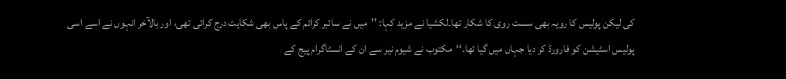کی لیکن پولیس کا رویہ بھی سست روی کا شکار تھا۔لکشیا نے مزید کہا: ’’میں نے سائبر کرائم کے پاس بھی شکایت درج کرائی تھی، اور بالآخر انہوں نے اسے اسی پولیس اسٹیشن کو فارورڈ کر دیا جہاں میں گیا تھا۔‘‘مکتوب نے شیوم نیر سے ان کے انسٹاگرام پیج کے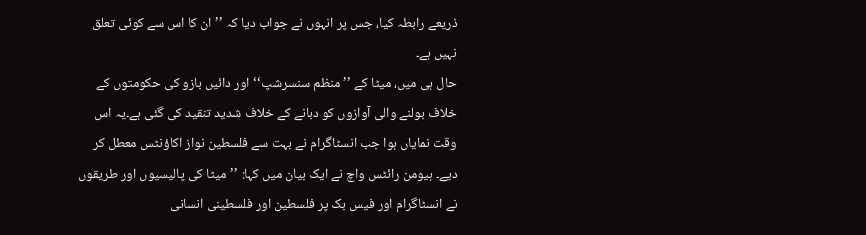ذریعے رابطہ کیا، جس پر انہوں نے جواب دیا کہ ’’ان کا اس سے کوئی تعلق نہیں ہے۔
حال ہی میں، میٹا کے ’’منظم سنسرشپ‘‘اور دائیں بازو کی حکومتوں کے خلاف بولنے والی آوازوں کو دبانے کے خلاف شدید تنقید کی گئی ہے۔یہ اس وقت نمایاں ہوا جب انسٹاگرام نے بہت سے فلسطین نواز اکاؤنٹس معطل کر دیے۔ ہیومن رائٹس واچ نے ایک بیان میں کہا: ’’میٹا کی پالیسیوں اور طریقوں نے انسٹاگرام اور فیس بک پر فلسطین اور فلسطینی انسانی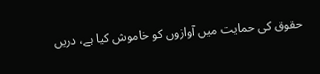حقوق کی حمایت میں آوازوں کو خاموش کیا ہے، دریں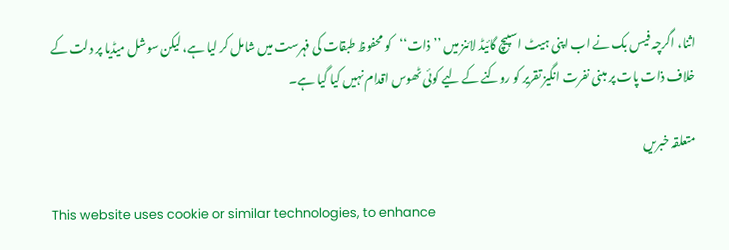اثنا، اگرچہ فیس بک نے اب اپنی ہیٹ اسپیچ گائیڈ لائنز میں ’’ذات‘‘کو محفوظ طبقات کی فہرست میں شامل کر لیا ہے، لیکن سوشل میڈیا پر دلت کے خلاف ذات پات پر مبنی نفرت انگیز تقریر کو روکنے کے لیے کوئی ٹھوس اقدام نہیں کیا گیا ہے۔

متعلقہ خبریں

This website uses cookie or similar technologies, to enhance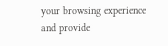your browsing experience and provide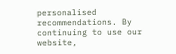personalised recommendations. By continuing to use our website,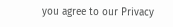you agree to our Privacy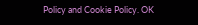Policy and Cookie Policy. OK